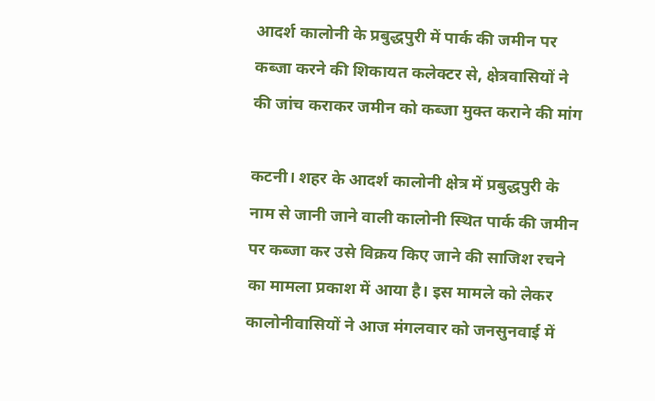आदर्श कालोनी के प्रबुद्धपुरी में पार्क की जमीन पर कब्जा करने की शिकायत कलेक्टर से, क्षेत्रवासियों ने की जांच कराकर जमीन को कब्जा मुक्त कराने की मांग

कटनी। शहर के आदर्श कालोनी क्षेत्र में प्रबुद्धपुरी के नाम से जानी जाने वाली कालोनी स्थित पार्क की जमीन पर कब्जा कर उसे विक्रय किए जाने की साजिश रचने का मामला प्रकाश में आया है। इस मामले को लेकर कालोनीवासियों ने आज मंगलवार को जनसुनवाई में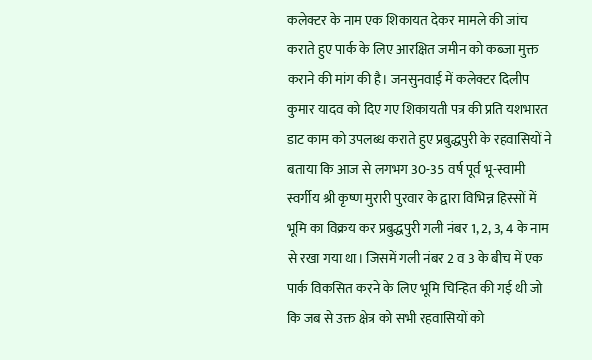कलेक्टर के नाम एक शिकायत देकर मामले की जांच कराते हुए पार्क के लिए आरक्षित जमीन को कब्जा मुक्त कराने की मांग की है। जनसुनवाई में कलेक्टर दिलीप कुमार यादव को दिए गए शिकायती पत्र की प्रति यशभारत डाट काम को उपलब्ध कराते हुए प्रबुद्धपुरी के रहवासियों ने बताया कि आज से लगभग 30-35 वर्ष पूर्व भू-स्वामी स्वर्गीय श्री कृष्ण मुरारी पुरवार के द्वारा विभिन्न हिस्सों में भूमि का विक्रय कर प्रबुद्धपुरी गली नंबर 1, 2, 3, 4 के नाम से रखा गया था। जिसमें गली नंबर 2 व 3 के बीच में एक पार्क विकसित करने के लिए भूमि चिन्हित की गई थी जो कि जब से उक्त क्षेत्र को सभी रहवासियों को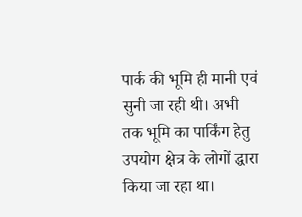पार्क की भूमि ही मानी एवं सुनी जा रही थी। अभी तक भूमि का पार्किंग हेतु उपयोग क्षेत्र के लोगों द्धारा किया जा रहा था।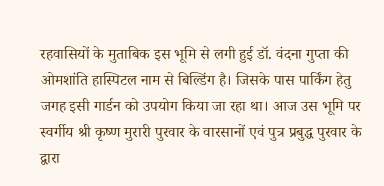रहवासियों के मुताबिक इस भूमि से लगी हुई डॉ. वंदना गुप्ता की ओमशांति हास्पिटल नाम से बिल्डिंग है। जिसके पास पार्किंग हेतु जगह इसी गार्डन को उपयोग किया जा रहा था। आज उस भूमि पर स्वर्गीय श्री कृष्ण मुरारी पुरवार के वारसानों एवं पुत्र प्रबुद्ध पुरवार के द्वारा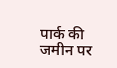पार्क की जमीन पर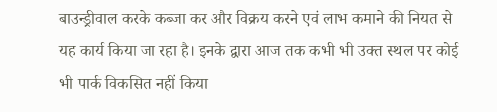बाउन्ड्रीवाल करके कब्जा कर और विक्रय करने एवं लाभ कमाने की नियत से यह कार्य किया जा रहा है। इनके द्वारा आज तक कभी भी उक्त स्थल पर कोई भी पार्क विकसित नहीं किया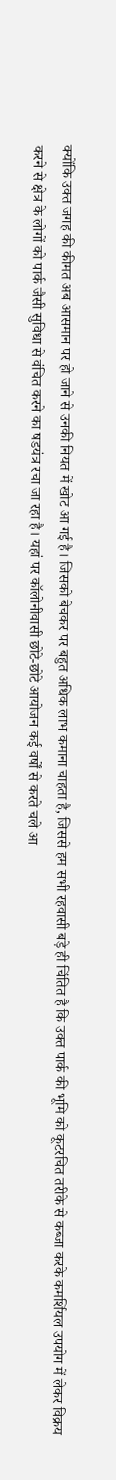क्योंकि उक्त जगह की कीमत अब आसमान पर हो जाने से उनकी नियत में खोट आ गई है। जिसको बेचकर पर बहुत अधिक लाभ कमाना चाहता है, जिससे हम सभी रहवासी बड़े ही चिंतित है कि उक्त पार्क की भूमि को कूटरचित तरीके से कब्जा करके कमर्शियल उपयोग में लेकर विक्रय करने से क्षेत्र के लोगों को पार्क जैसी सुविधा से वंचित करने का षडयंत्र रचा जा रहा है। यहां पर कॉलोनीवासी छोटे-छोटे आयोजन कई वर्षों से करते चले आ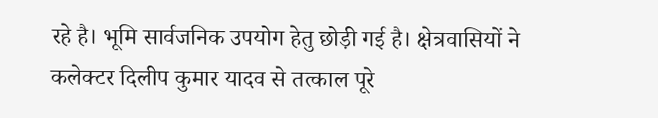रहे है। भूमि सार्वजनिक उपयोग हेतु छोड़ी गई है। क्षेत्रवासियों ने कलेक्टर दिलीप कुमार यादव से तत्काल पूरे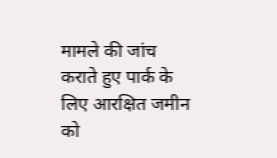मामले की जांच कराते हुए पार्क के लिए आरक्षित जमीन को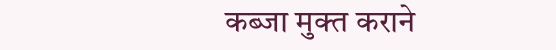कब्जा मुक्त कराने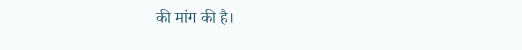की मांग की है।